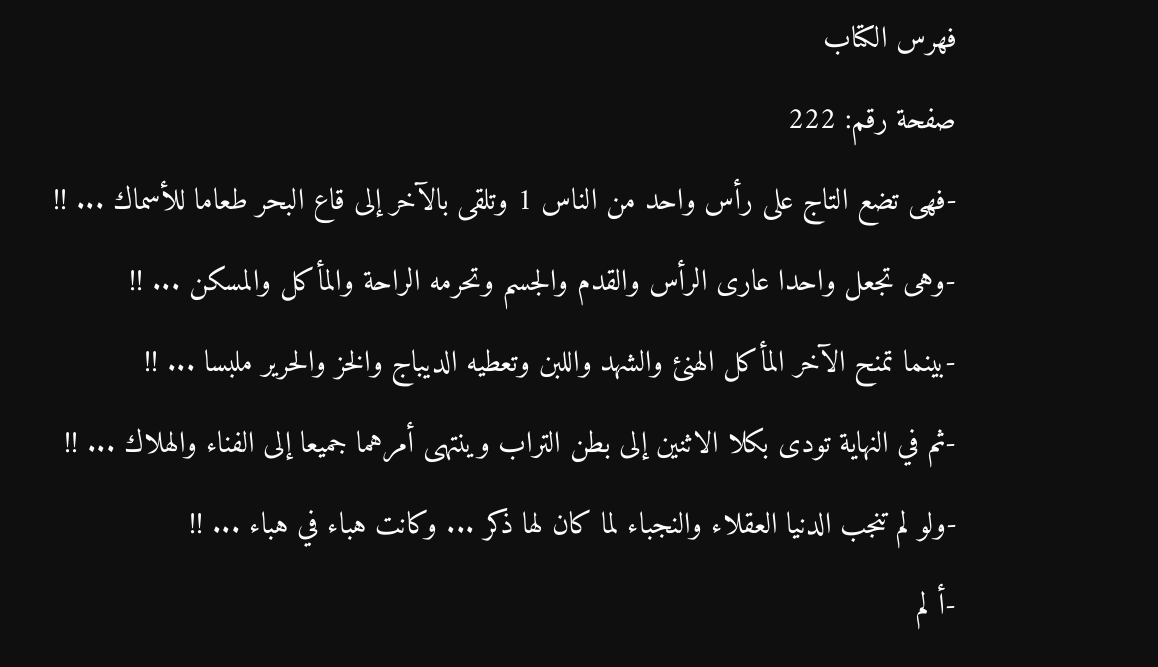فهرس الكتاب
صفحة رقم: 222
-فهى تضع التاج على رأس واحد من الناس 1 وتلقى بالآخر إلى قاع البحر طعاما للأسماك ... !!
-وهى تجعل واحدا عارى الرأس والقدم والجسم وتحرمه الراحة والمأكل والمسكن ... !!
-بينما تمنح الآخر المأكل الهنئ والشهد واللبن وتعطيه الديباج والخز والحرير ملبسا ... !!
-ثم في النهاية تودى بكلا الاثنين إلى بطن التراب وينتهى أمرهما جميعا إلى الفناء والهلاك ... !!
-ولو لم تنجب الدنيا العقلاء والنجباء لما كان لها ذكر ... وكانت هباء في هباء ... !!
-أ لم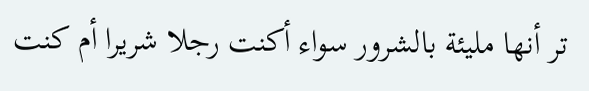تر أنها مليئة بالشرور سواء أكنت رجلا شريرا أم كنت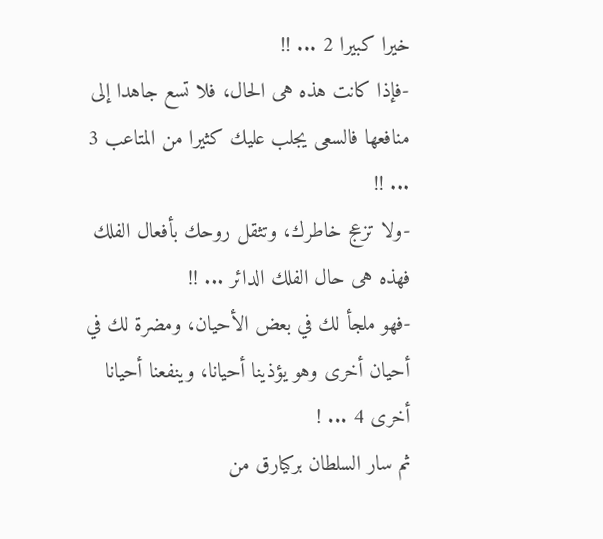خيرا كبيرا 2 ... !!
-فإذا كانت هذه هى الحال، فلا تسع جاهدا إلى منافعها فالسعى يجلب عليك كثيرا من المتاعب 3 ... !!
-ولا تزعج خاطرك، وتثقل روحك بأفعال الفلك فهذه هى حال الفلك الدائر ... !!
-فهو ملجأ لك في بعض الأحيان، ومضرة لك في أحيان أخرى وهو يؤذينا أحيانا، وينفعنا أحيانا أخرى 4 ... !
ثم سار السلطان بركيارق من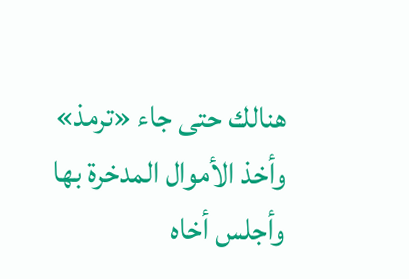هنالك حتى جاء «ترمذ» وأخذ الأموال المدخرة بها وأجلس أخاه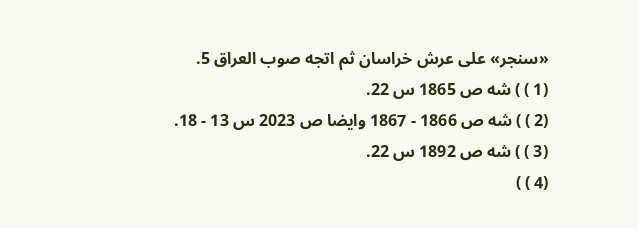«سنجر» على عرش خراسان ثم اتجه صوب العراق 5.
(1 ) ) شه ص 1865 س 22.
(2 ) ) شه ص 1866 - 1867 وايضا ص 2023 س 13 - 18.
(3 ) ) شه ص 1892 س 22.
(4 ) )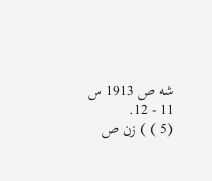شه ص 1913 س 11 - 12.
(5 ) ) زن ص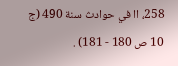258، اا في حوادث سنة 490 (ج 10 ص 180 - 181) .